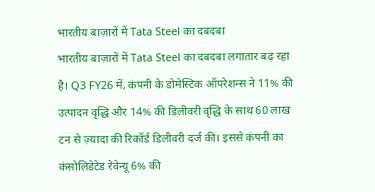भारतीय बाज़ारों में Tata Steel का दबदबा
भारतीय बाज़ारों में Tata Steel का दबदबा लगातार बढ़ रहा है। Q3 FY26 में, कंपनी के डोमेस्टिक ऑपरेशन्स ने 11% की उत्पादन वृद्धि और 14% की डिलीवरी वृद्धि के साथ 60 लाख टन से ज़्यादा की रिकॉर्ड डिलीवरी दर्ज की। इससे कंपनी का कंसोलिडेटेड रेवेन्यू 6% की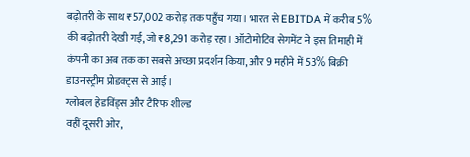बढ़ोतरी के साथ ₹57,002 करोड़ तक पहुँच गया। भारत से EBITDA में करीब 5% की बढ़ोतरी देखी गई, जो ₹8,291 करोड़ रहा। ऑटोमोटिव सेगमेंट ने इस तिमाही में कंपनी का अब तक का सबसे अच्छा प्रदर्शन किया, और 9 महीने में 53% बिक्री डाउनस्ट्रीम प्रोडक्ट्स से आई।
ग्लोबल हेडविंड्स और टैरिफ शील्ड
वहीं दूसरी ओर,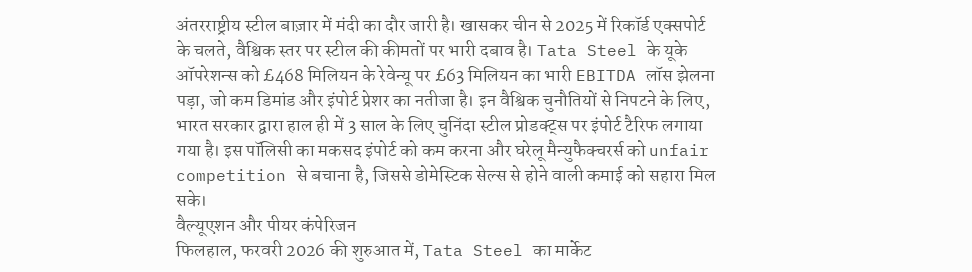अंतरराष्ट्रीय स्टील बाज़ार में मंदी का दौर जारी है। खासकर चीन से 2025 में रिकॉर्ड एक्सपोर्ट के चलते, वैश्विक स्तर पर स्टील की कीमतों पर भारी दबाव है। Tata Steel के यूके ऑपरेशन्स को £468 मिलियन के रेवेन्यू पर £63 मिलियन का भारी EBITDA लॉस झेलना पड़ा, जो कम डिमांड और इंपोर्ट प्रेशर का नतीजा है। इन वैश्विक चुनौतियों से निपटने के लिए, भारत सरकार द्वारा हाल ही में 3 साल के लिए चुनिंदा स्टील प्रोडक्ट्स पर इंपोर्ट टैरिफ लगाया गया है। इस पॉलिसी का मकसद इंपोर्ट को कम करना और घरेलू मैन्युफैक्चरर्स को unfair competition से बचाना है, जिससे डोमेस्टिक सेल्स से होने वाली कमाई को सहारा मिल सके।
वैल्यूएशन और पीयर कंपेरिजन
फिलहाल, फरवरी 2026 की शुरुआत में, Tata Steel का मार्केट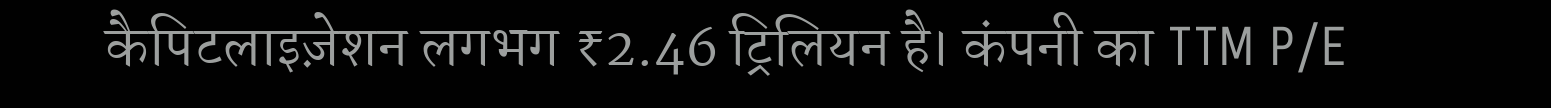कैपिटलाइज़ेशन लगभग ₹2.46 ट्रिलियन है। कंपनी का TTM P/E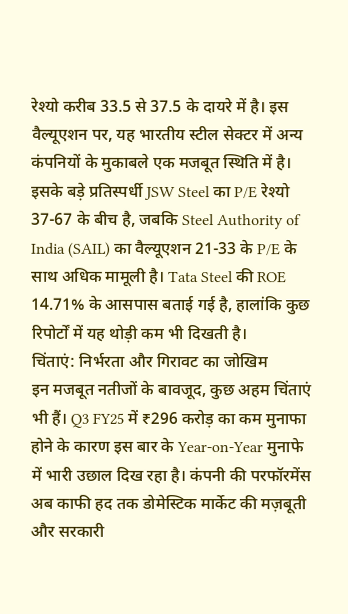रेश्यो करीब 33.5 से 37.5 के दायरे में है। इस वैल्यूएशन पर, यह भारतीय स्टील सेक्टर में अन्य कंपनियों के मुकाबले एक मजबूत स्थिति में है। इसके बड़े प्रतिस्पर्धी JSW Steel का P/E रेश्यो 37-67 के बीच है, जबकि Steel Authority of India (SAIL) का वैल्यूएशन 21-33 के P/E के साथ अधिक मामूली है। Tata Steel की ROE 14.71% के आसपास बताई गई है, हालांकि कुछ रिपोर्टों में यह थोड़ी कम भी दिखती है।
चिंताएं: निर्भरता और गिरावट का जोखिम
इन मजबूत नतीजों के बावजूद, कुछ अहम चिंताएं भी हैं। Q3 FY25 में ₹296 करोड़ का कम मुनाफा होने के कारण इस बार के Year-on-Year मुनाफे में भारी उछाल दिख रहा है। कंपनी की परफॉरमेंस अब काफी हद तक डोमेस्टिक मार्केट की मज़बूती और सरकारी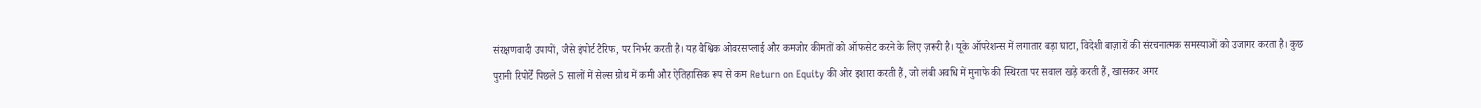संरक्षणवादी उपायों, जैसे इंपोर्ट टैरिफ, पर निर्भर करती है। यह वैश्विक ओवरसप्लाई और कमजोर कीमतों को ऑफसेट करने के लिए ज़रूरी है। यूके ऑपरेशन्स में लगातार बड़ा घाटा, विदेशी बाज़ारों की संरचनात्मक समस्याओं को उजागर करता है। कुछ पुरानी रिपोर्टें पिछले 5 सालों में सेल्स ग्रोथ में कमी और ऐतिहासिक रूप से कम Return on Equity की ओर इशारा करती हैं, जो लंबी अवधि में मुनाफे की स्थिरता पर सवाल खड़े करती हैं, खासकर अगर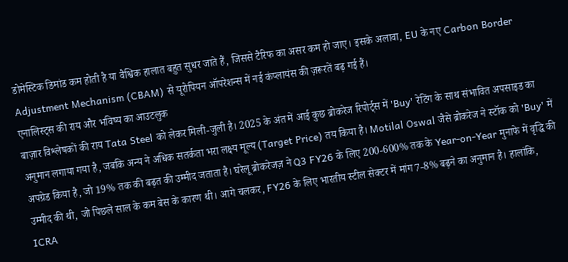डोमेस्टिक डिमांड कम होती है या वैश्विक हालात बहुत सुधर जाते हैं, जिससे टैरिफ का असर कम हो जाए। इसके अलावा, EU के नए Carbon Border Adjustment Mechanism (CBAM) से यूरोपियन ऑपरेशन्स में नई कंप्लायंस की ज़रूरतें बढ़ गई हैं।
एनालिस्ट्स की राय और भविष्य का आउटलुक
बाज़ार विश्लेषकों की राय Tata Steel को लेकर मिली-जुली है। 2025 के अंत में आई कुछ ब्रोकरेज रिपोर्ट्स में 'Buy' रेटिंग के साथ संभावित अपसाइड का अनुमान लगाया गया है, जबकि अन्य ने अधिक सतर्कता भरा लक्ष्य मूल्य (Target Price) तय किया है। Motilal Oswal जैसे ब्रोकरेज ने स्टॉक को 'Buy' में अपग्रेड किया है, जो 19% तक की बढ़त की उम्मीद जताता है। घरेलू ब्रोकरेजज़ ने Q3 FY26 के लिए 200-600% तक के Year-on-Year मुनाफे में वृद्धि की उम्मीद की थी, जो पिछले साल के कम बेस के कारण थी। आगे चलकर, FY26 के लिए भारतीय स्टील सेक्टर में मांग 7-8% बढ़ने का अनुमान है। हालांकि, ICRA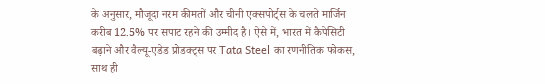के अनुसार, मौजूदा नरम कीमतों और चीनी एक्सपोर्ट्स के चलते मार्जिन करीब 12.5% पर सपाट रहने की उम्मीद है। ऐसे में, भारत में कैपेसिटी बढ़ाने और वैल्यू-एडेड प्रोडक्ट्स पर Tata Steel का रणनीतिक फोकस, साथ ही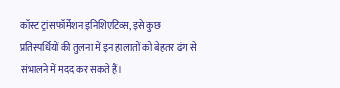कॉस्ट ट्रांसफॉर्मेशन इनिशिएटिव्स, इसे कुछ प्रतिस्पर्धियों की तुलना में इन हालातों को बेहतर ढंग से संभालने में मदद कर सकते हैं।